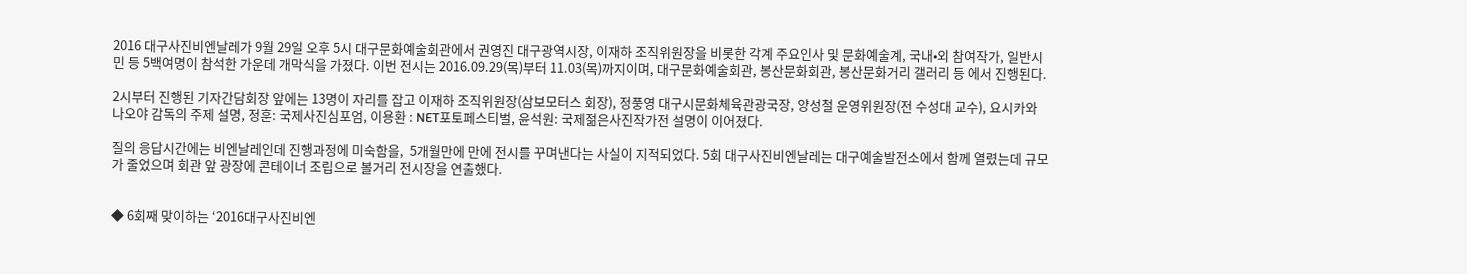2016 대구사진비엔날레가 9월 29일 오후 5시 대구문화예술회관에서 권영진 대구광역시장, 이재하 조직위원장을 비롯한 각계 주요인사 및 문화예술계, 국내•외 참여작가, 일반시민 등 5백여명이 참석한 가운데 개막식을 가졌다. 이번 전시는 2016.09.29(목)부터 11.03(목)까지이며, 대구문화예술회관, 봉산문화회관, 봉산문화거리 갤러리 등 에서 진행된다.

2시부터 진행된 기자간담회장 앞에는 13명이 자리를 잡고 이재하 조직위원장(삼보모터스 회장), 정풍영 대구시문화체육관광국장, 양성철 운영위원장(전 수성대 교수), 요시카와 나오야 감독의 주제 설명, 정훈: 국제사진심포엄, 이용환 : NET포토페스티벌, 윤석원: 국제젊은사진작가전 설명이 이어졌다.

질의 응답시간에는 비엔날레인데 진행과정에 미숙함을,  5개월만에 만에 전시를 꾸며낸다는 사실이 지적되었다. 5회 대구사진비엔날레는 대구예술발전소에서 함께 열렸는데 규모가 줄었으며 회관 앞 광장에 콘테이너 조립으로 볼거리 전시장을 연출했다.


◆ 6회째 맞이하는 ‘2016대구사진비엔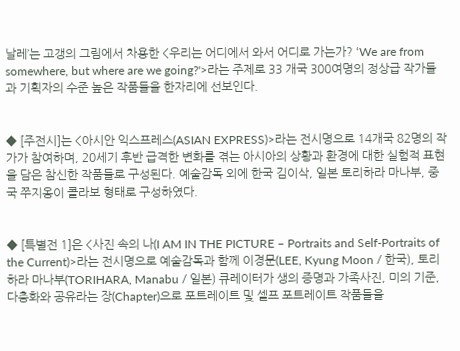날레’는 고갱의 그림에서 차용한 <우리는 어디에서 와서 어디로 가는가? ‘We are from somewhere, but where are we going?'>라는 주제로 33 개국 300여명의 정상급 작가들과 기획자의 수준 높은 작품들을 한자리에 선보인다.


◆ [주전시]는 <아시안 익스프레스(ASIAN EXPRESS)>라는 전시명으로 14개국 82명의 작가가 참여하며, 20세기 후반 급격한 변화를 겪는 아시아의 상황과 환경에 대한 실험적 표현을 담은 참신한 작품들로 구성된다. 예술감독 외에 한국 김이삭, 일본 토리하라 마나부, 중국 쭈지옹이 콜라보 형태로 구성하였다.


◆ [특별전 1]은 <사진 속의 나(I AM IN THE PICTURE – Portraits and Self-Portraits of the Current)>라는 전시명으로 예술감독과 함께 이경문(LEE, Kyung Moon / 한국), 토리하라 마나부(TORIHARA, Manabu / 일본) 큐레이터가 생의 증명과 가족사진, 미의 기준, 다층화와 공유라는 장(Chapter)으로 포트레이트 및 셀프 포트레이트 작품들을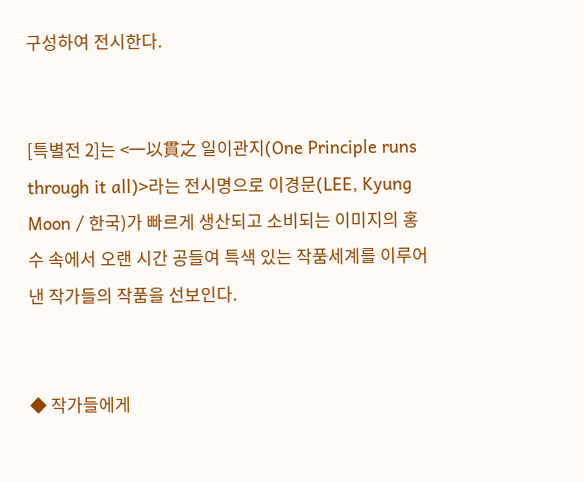구성하여 전시한다.


[특별전 2]는 <一以貫之 일이관지(One Principle runs through it all)>라는 전시명으로 이경문(LEE, Kyung Moon / 한국)가 빠르게 생산되고 소비되는 이미지의 홍수 속에서 오랜 시간 공들여 특색 있는 작품세계를 이루어낸 작가들의 작품을 선보인다.


◆ 작가들에게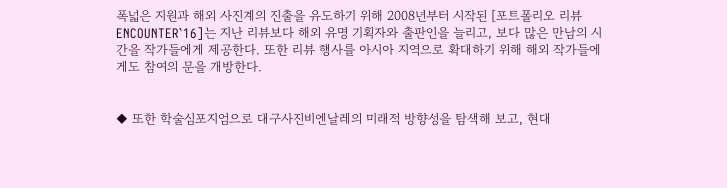폭넓은 지원과 해외 사진계의 진출을 유도하기 위해 2008년부터 시작된 [포트폴리오 리뷰 ENCOUNTER`16]는 지난 리뷰보다 해외 유명 기획자와 출판인을 늘리고, 보다 많은 만남의 시간을 작가들에게 제공한다. 또한 리뷰 행사를 아시아 지역으로 확대하기 위해 해외 작가들에게도 참여의 문을 개방한다.


◆ 또한 학술심포지엄으로 대구사진비엔날레의 미래적 방향성을 탐색해 보고, 현대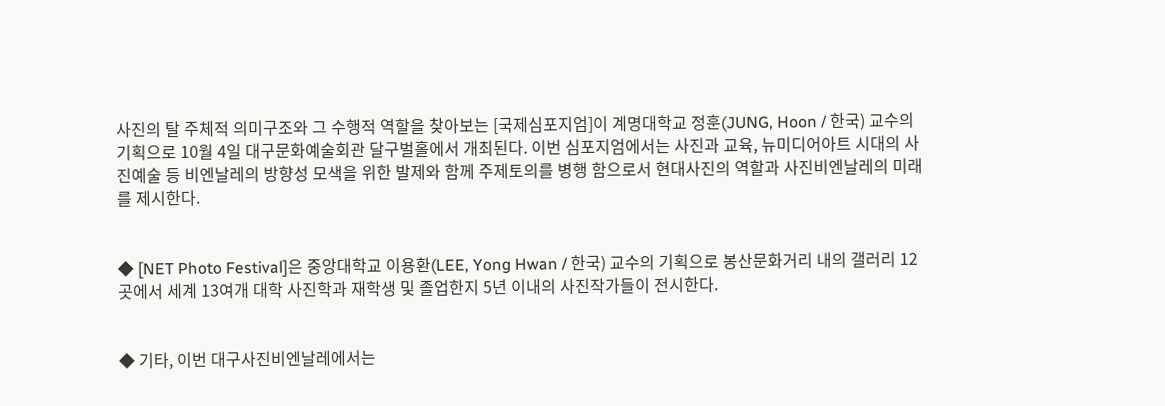사진의 탈 주체적 의미구조와 그 수행적 역할을 찾아보는 [국제심포지엄]이 계명대학교 정훈(JUNG, Hoon / 한국) 교수의 기획으로 10월 4일 대구문화예술회관 달구벌홀에서 개최된다. 이번 심포지엄에서는 사진과 교육, 뉴미디어아트 시대의 사진예술 등 비엔날레의 방향성 모색을 위한 발제와 함께 주제토의를 병행 함으로서 현대사진의 역할과 사진비엔날레의 미래를 제시한다.


◆ [NET Photo Festival]은 중앙대학교 이용환(LEE, Yong Hwan / 한국) 교수의 기획으로 봉산문화거리 내의 갤러리 12곳에서 세계 13여개 대학 사진학과 재학생 및 졸업한지 5년 이내의 사진작가들이 전시한다.


◆ 기타, 이번 대구사진비엔날레에서는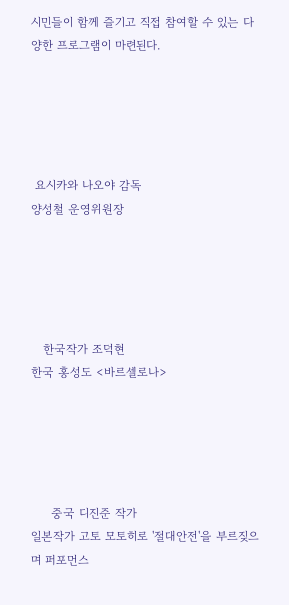시민들이 함께 즐기고 직접 참여할 수 있는 다양한 프로그램이 마련된다.





 요시카와 나오야 감독                                              양성철 운영위원장





   한국작가 조덕현                                              한국 홍성도 <바르셀로나>





     중국 디진준 작가                                        일본작가 고토 모토히로 '절대안전'을 부르짖으며 퍼포먼스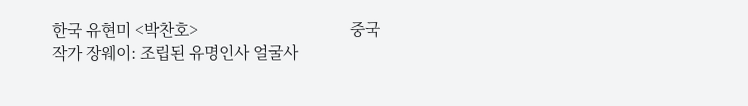한국 유현미 <박찬호>                                      중국작가 장웨이: 조립된 유명인사 얼굴사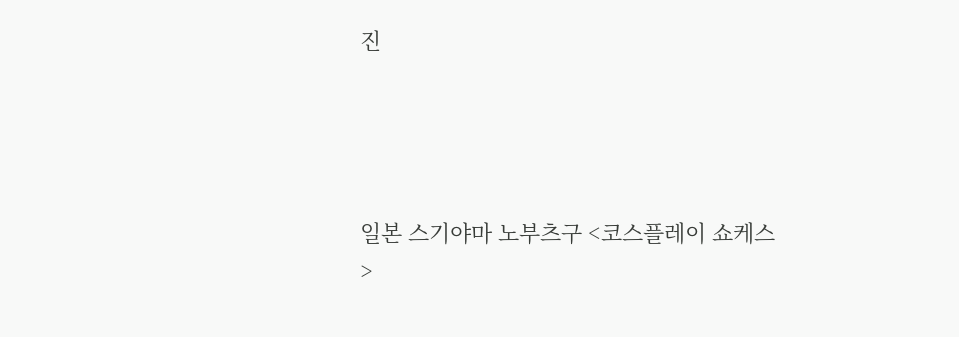진




일본 스기야마 노부츠구 <코스플레이 쇼케스>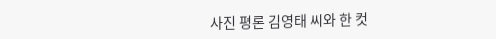사진 평론 김영태 씨와 한 컷